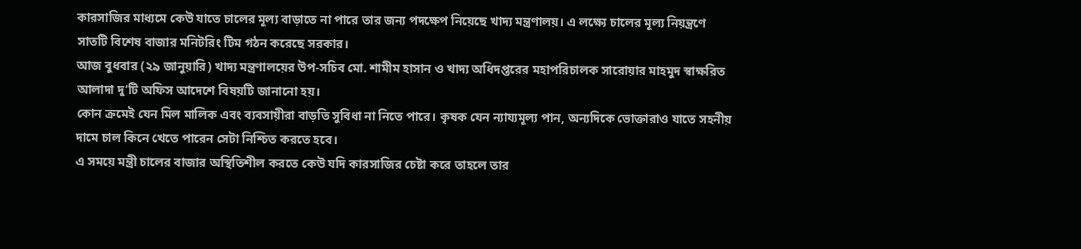কারসাজির মাধ্যমে কেউ যাতে চালের মূল্য বাড়াতে না পারে তার জন্য পদক্ষেপ নিয়েছে খাদ্য মন্ত্রণালয়। এ লক্ষ্যে চালের মূল্য নিয়ন্ত্রণে সাতটি বিশেষ বাজার মনিটরিং টিম গঠন করেছে সরকার।
আজ বুধবার (২৯ জানুয়ারি) খাদ্য মন্ত্রণালয়ের উপ-সচিব মো. শামীম হাসান ও খাদ্য অধিদপ্তরের মহাপরিচালক সারোয়ার মাহমুদ স্বাক্ষরিত আলাদা দু’টি অফিস আদেশে বিষয়টি জানানো হয়।
কোন ক্রমেই যেন মিল মালিক এবং ব্যবসায়ীরা বাড়তি সুবিধা না নিতে পারে। কৃষক যেন ন্যায্যমূল্য পান, অন্যদিকে ভোক্তারাও যাতে সহনীয় দামে চাল কিনে খেতে পারেন সেটা নিশ্চিত করতে হবে।
এ সময়ে মন্ত্রী চালের বাজার অস্থিতিশীল করতে কেউ যদি কারসাজির চেষ্টা করে তাহলে তার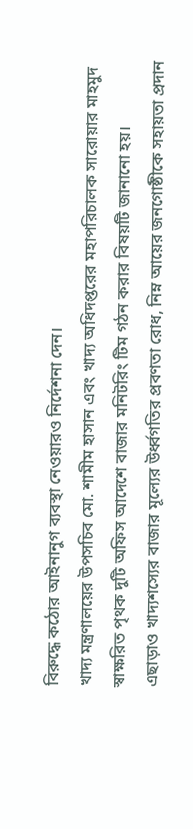বিরুদ্ধে কঠোর আইনানুগ ব্যবস্থা নেওয়ারও নির্দেশনা দেন।
খাদ্য মন্ত্রণালয়ের উপসচিব মো. শামীম হাসান এবং খাদ্য অধিদপ্তরের মহাপরিচালক সারোয়ার মাহমুদ স্বাক্ষরিত পৃথক দুটি অফিস আদেশে বাজার মনিটরিং টিম গঠন করার বিষয়টি জানানো হয়।
এছাড়াও খাদ্যশস্যের বাজার মূল্যের উর্ধ্বগতির প্রবণতা রোধ, নিম্ন আয়ের জনগোষ্ঠীকে সহায়তা প্রদান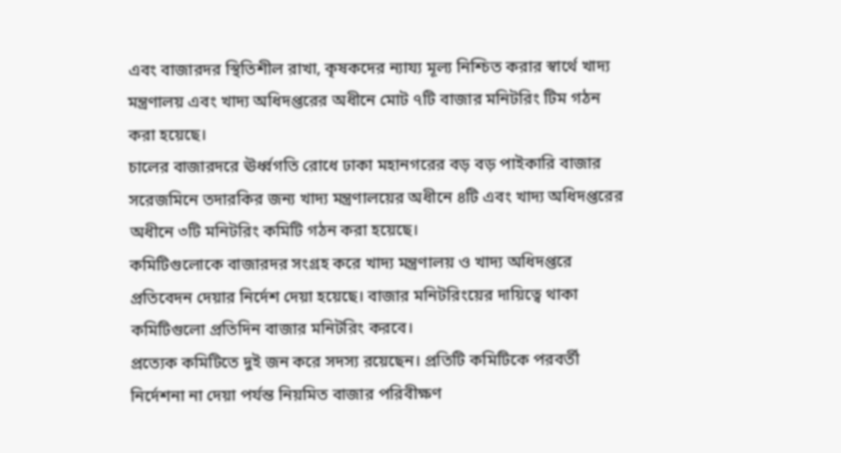এবং বাজারদর স্থিতিশীল রাখা, কৃষকদের ন্যায্য মূল্য নিশ্চিত করার স্বার্থে খাদ্য মন্ত্রণালয় এবং খাদ্য অধিদপ্তরের অধীনে মোট ৭টি বাজার মনিটরিং টিম গঠন করা হয়েছে।
চালের বাজারদরে ঊর্ধ্বগতি রোধে ঢাকা মহানগরের বড় বড় পাইকারি বাজার সরেজমিনে তদারকির জন্য খাদ্য মন্ত্রণালয়ের অধীনে ৪টি এবং খাদ্য অধিদপ্তরের অধীনে ৩টি মনিটরিং কমিটি গঠন করা হয়েছে।
কমিটিগুলোকে বাজারদর সংগ্রহ করে খাদ্য মন্ত্রণালয় ও খাদ্য অধিদপ্তরে প্রতিবেদন দেয়ার নির্দেশ দেয়া হয়েছে। বাজার মনিটরিংয়ের দায়িত্বে থাকা কমিটিগুলো প্রতিদিন বাজার মনিটরিং করবে।
প্রত্যেক কমিটিতে দুই জন করে সদস্য রয়েছেন। প্রতিটি কমিটিকে পরবর্তী নির্দেশনা না দেয়া পর্যন্ত নিয়মিত বাজার পরিবীক্ষণ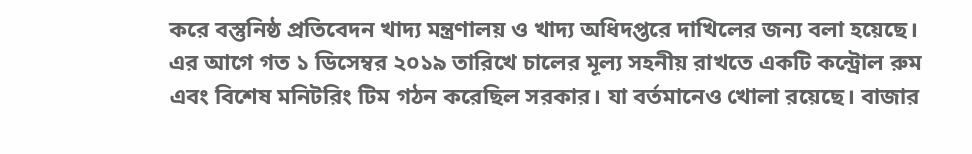করে বস্তুনিষ্ঠ প্রতিবেদন খাদ্য মন্ত্রণালয় ও খাদ্য অধিদপ্তরে দাখিলের জন্য বলা হয়েছে।
এর আগে গত ১ ডিসেম্বর ২০১৯ তারিখে চালের মূল্য সহনীয় রাখতে একটি কন্ট্রোল রুম এবং বিশেষ মনিটরিং টিম গঠন করেছিল সরকার। যা বর্তমানেও খোলা রয়েছে। বাজার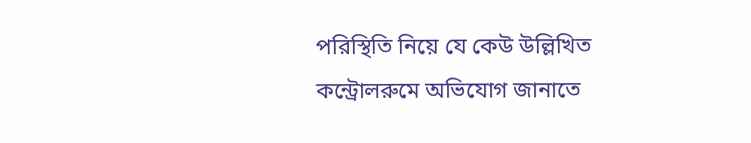পরিস্থিতি নিয়ে যে কেউ উল্লিখিত কন্ট্রোলরুমে অভিযোগ জানাতে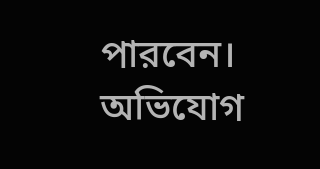পারবেন। অভিযোগ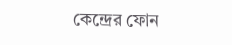কেন্দ্রের ফোন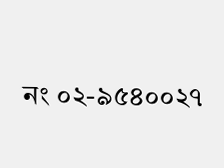নং ০২-৯৫৪০০২৭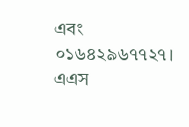এবং ০১৬৪২৯৬৭৭২৭।
এএস